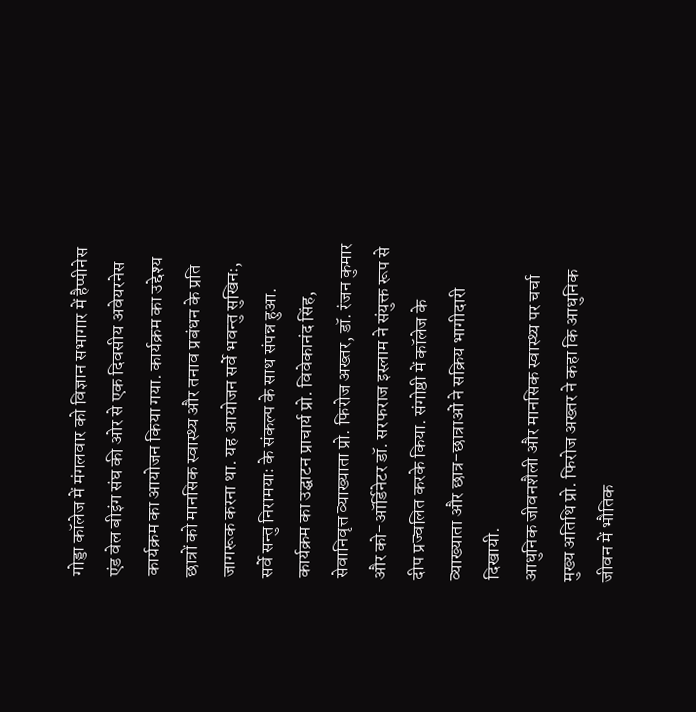गोड्डा कॉलेज में मंगलवार को विज्ञान सभागार में हैप्पीनेस एंड वेल बीइंग संघ की ओर से एक दिवसीय अवेयरनेस कार्यक्रम का आयोजन किया गया. कार्यक्रम का उद्देश्य छात्रों को मानसिक स्वास्थ्य और तनाव प्रबंधन के प्रति जागरूक करना था. यह आयोजन सर्वे भवन्तु सुखिनः, सर्वे सन्तु निरामयाः के संकल्प के साथ संपन्न हुआ. कार्यक्रम का उद्घाटन प्राचार्य प्रो. विवेकानंद सिंह, सेवानिवृत्त व्याख्याता प्रो. फिरोज अख्तर, डॉ. रंजन कुमार और को-ऑर्डिनेटर डॉ. सरफराज इस्लाम ने संयुक्त रूप से दीप प्रज्वलित करके किया. संगोष्ठी में कॉलेज के व्याख्याता और छात्र-छात्राओं ने सक्रिय भागीदारी दिखायी.
आधुनिक जीवनशैली और मानसिक स्वास्थ्य पर चर्चा
मुख्य अतिथि प्रो. फिरोज अख्तर ने कहा कि आधुनिक जीवन में भौतिक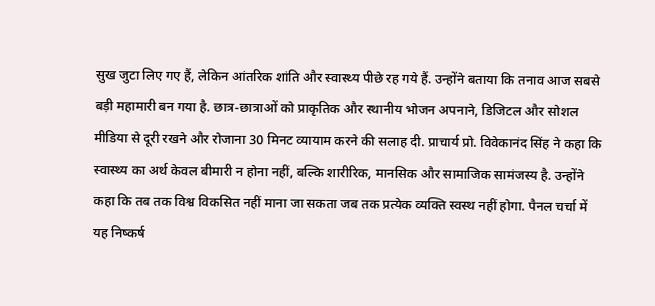सुख जुटा लिए गए हैं, लेकिन आंतरिक शांति और स्वास्थ्य पीछे रह गये हैं. उन्होंने बताया कि तनाव आज सबसे बड़ी महामारी बन गया है. छात्र-छात्राओं को प्राकृतिक और स्थानीय भोजन अपनाने, डिजिटल और सोशल मीडिया से दूरी रखने और रोजाना 30 मिनट व्यायाम करने की सलाह दी. प्राचार्य प्रो. विवेकानंद सिंह ने कहा कि स्वास्थ्य का अर्थ केवल बीमारी न होना नहीं, बल्कि शारीरिक, मानसिक और सामाजिक सामंजस्य है. उन्होंने कहा कि तब तक विश्व विकसित नहीं माना जा सकता जब तक प्रत्येक व्यक्ति स्वस्थ नहीं होगा. पैनल चर्चा में यह निष्कर्ष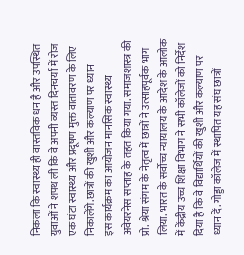निकला कि स्वास्थ्य ही वास्तविक धन है और उपस्थित युवाओं ने शपथ ली कि वे अपनी व्यस्त दिनचर्या में रोज एक घंटा स्वास्थ्य और प्रदूषण मुक्त वातावरण के लिए निकालेंगे.छात्रों की खुशी और कल्याण पर ध्यान
इस कार्यक्रम का आयोजन मानसिक स्वास्थ्य अवेयरनेस सप्ताह के तहत किया गया. समाजशास्त्र की प्रो. श्रेया संगम के नेतृत्व में छात्रों ने उत्साहपूर्वक भाग लिया. भारत के सर्वोच्च न्यायालय के आदेश के आलोक में केंद्रीय उच्च शिक्षा विभाग ने सभी कॉलेजों को निर्देश दिया है कि वे विद्यार्थियों की खुशी और कल्याण पर ध्यान दें. गोड्डा कॉलेज में स्थापित यह संघ छात्रों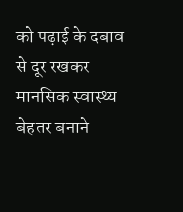को पढ़ाई के दबाव से दूर रखकर मानसिक स्वास्थ्य बेहतर बनाने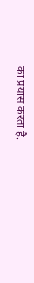का प्रयास करता है.